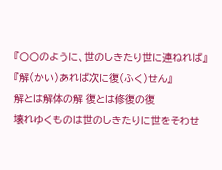『〇〇のように、世のしきたり世に連ねれば』
『解(かい)あれば次に復(ふく)せん』
解とは解体の解 復とは修復の復
壊れゆくものは世のしきたりに世をそわせ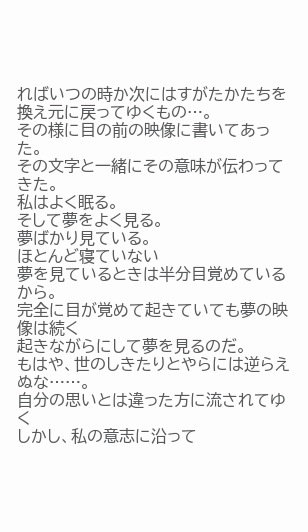ればいつの時か次にはすがたかたちを換え元に戻ってゆくもの…。
その様に目の前の映像に書いてあった。
その文字と一緒にその意味が伝わってきた。
私はよく眠る。
そして夢をよく見る。
夢ばかり見ている。
ほとんど寝ていない
夢を見ているときは半分目覚めているから。
完全に目が覚めて起きていても夢の映像は続く
起きながらにして夢を見るのだ。
もはや、世のしきたりとやらには逆らえぬな……。
自分の思いとは違った方に流されてゆく
しかし、私の意志に沿って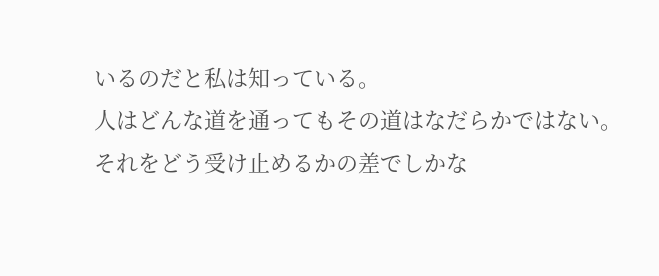いるのだと私は知っている。
人はどんな道を通ってもその道はなだらかではない。
それをどう受け止めるかの差でしかな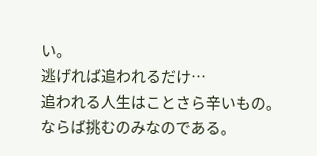い。
逃げれば追われるだけ…
追われる人生はことさら辛いもの。
ならば挑むのみなのである。